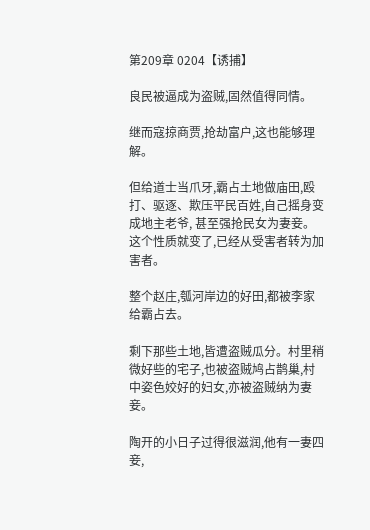第209章 0204【诱捕】

良民被逼成为盗贼,固然值得同情。

继而寇掠商贾,抢劫富户,这也能够理解。

但给道士当爪牙,霸占土地做庙田,殴打、驱逐、欺压平民百姓,自己摇身变成地主老爷, 甚至强抢民女为妻妾。这个性质就变了,已经从受害者转为加害者。

整个赵庄,瓠河岸边的好田,都被李家给霸占去。

剩下那些土地,皆遭盗贼瓜分。村里稍微好些的宅子,也被盗贼鸠占鹊巢,村中姿色姣好的妇女,亦被盗贼纳为妻妾。

陶开的小日子过得很滋润,他有一妻四妾,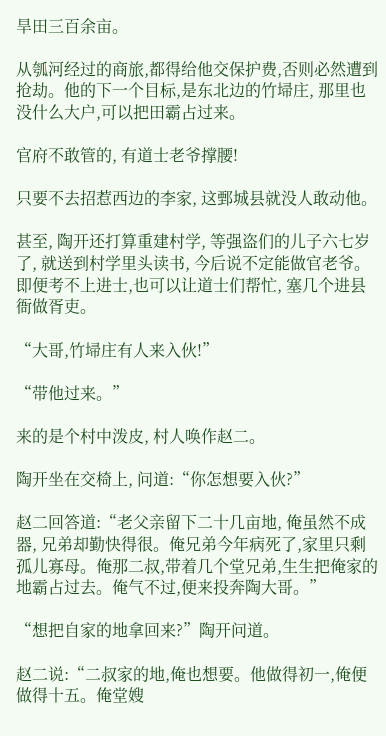旱田三百余亩。

从瓠河经过的商旅,都得给他交保护费,否则必然遭到抢劫。他的下一个目标,是东北边的竹埽庄, 那里也没什么大户,可以把田霸占过来。

官府不敢管的, 有道士老爷撑腰!

只要不去招惹西边的李家, 这鄄城县就没人敢动他。

甚至, 陶开还打算重建村学, 等强盗们的儿子六七岁了, 就送到村学里头读书, 今后说不定能做官老爷。即便考不上进士,也可以让道士们帮忙, 塞几个进县衙做胥吏。

“大哥,竹埽庄有人来入伙!”

“带他过来。”

来的是个村中泼皮, 村人唤作赵二。

陶开坐在交椅上, 问道:“你怎想要入伙?”

赵二回答道:“老父亲留下二十几亩地, 俺虽然不成器, 兄弟却勤快得很。俺兄弟今年病死了,家里只剩孤儿寡母。俺那二叔,带着几个堂兄弟,生生把俺家的地霸占过去。俺气不过,便来投奔陶大哥。”

“想把自家的地拿回来?”陶开问道。

赵二说:“二叔家的地,俺也想要。他做得初一,俺便做得十五。俺堂嫂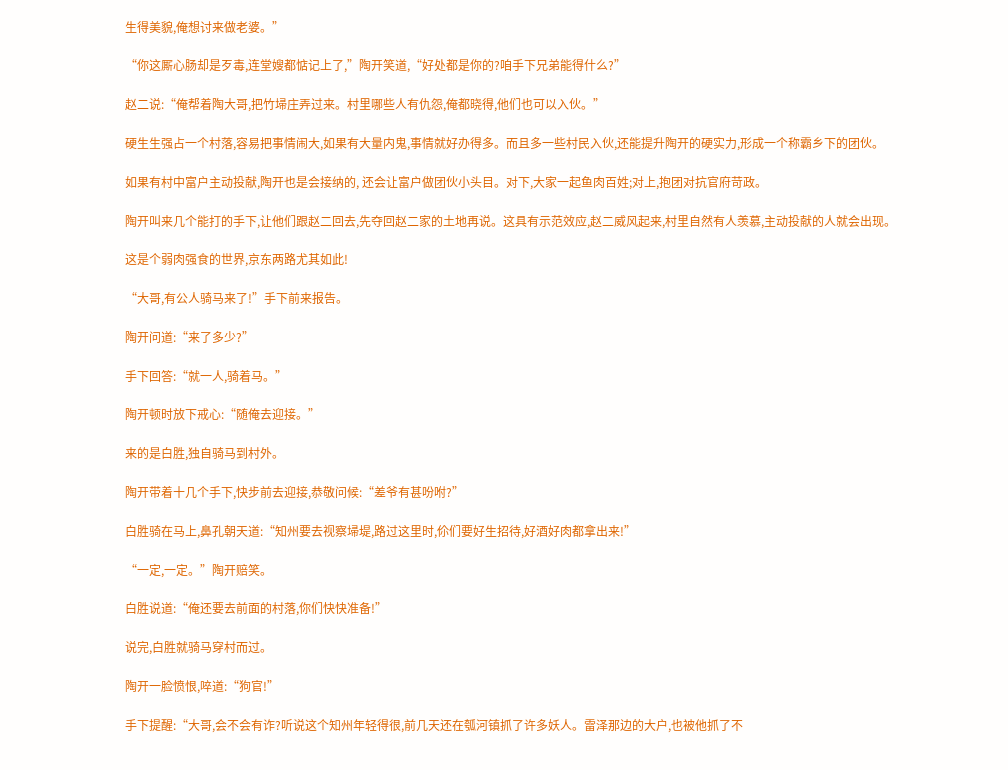生得美貌,俺想讨来做老婆。”

“你这厮心肠却是歹毒,连堂嫂都惦记上了,”陶开笑道,“好处都是你的?咱手下兄弟能得什么?”

赵二说:“俺帮着陶大哥,把竹埽庄弄过来。村里哪些人有仇怨,俺都晓得,他们也可以入伙。”

硬生生强占一个村落,容易把事情闹大,如果有大量内鬼,事情就好办得多。而且多一些村民入伙,还能提升陶开的硬实力,形成一个称霸乡下的团伙。

如果有村中富户主动投献,陶开也是会接纳的, 还会让富户做团伙小头目。对下,大家一起鱼肉百姓;对上,抱团对抗官府苛政。

陶开叫来几个能打的手下,让他们跟赵二回去,先夺回赵二家的土地再说。这具有示范效应,赵二威风起来,村里自然有人羡慕,主动投献的人就会出现。

这是个弱肉强食的世界,京东两路尤其如此!

“大哥,有公人骑马来了!”手下前来报告。

陶开问道:“来了多少?”

手下回答:“就一人,骑着马。”

陶开顿时放下戒心:“随俺去迎接。”

来的是白胜,独自骑马到村外。

陶开带着十几个手下,快步前去迎接,恭敬问候:“差爷有甚吩咐?”

白胜骑在马上,鼻孔朝天道:“知州要去视察埽堤,路过这里时,伱们要好生招待,好酒好肉都拿出来!”

“一定,一定。”陶开赔笑。

白胜说道:“俺还要去前面的村落,你们快快准备!”

说完,白胜就骑马穿村而过。

陶开一脸愤恨,啐道:“狗官!”

手下提醒:“大哥,会不会有诈?听说这个知州年轻得很,前几天还在瓠河镇抓了许多妖人。雷泽那边的大户,也被他抓了不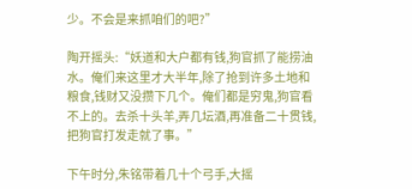少。不会是来抓咱们的吧?”

陶开摇头:“妖道和大户都有钱,狗官抓了能捞油水。俺们来这里才大半年,除了抢到许多土地和粮食,钱财又没攒下几个。俺们都是穷鬼,狗官看不上的。去杀十头羊,弄几坛酒,再准备二十贯钱,把狗官打发走就了事。”

下午时分,朱铭带着几十个弓手,大摇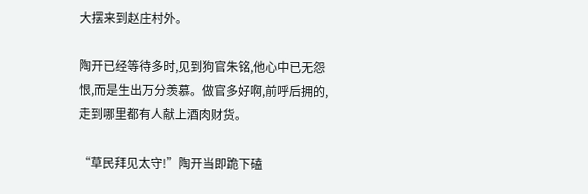大摆来到赵庄村外。

陶开已经等待多时,见到狗官朱铭,他心中已无怨恨,而是生出万分羡慕。做官多好啊,前呼后拥的,走到哪里都有人献上酒肉财货。

“草民拜见太守!”陶开当即跪下磕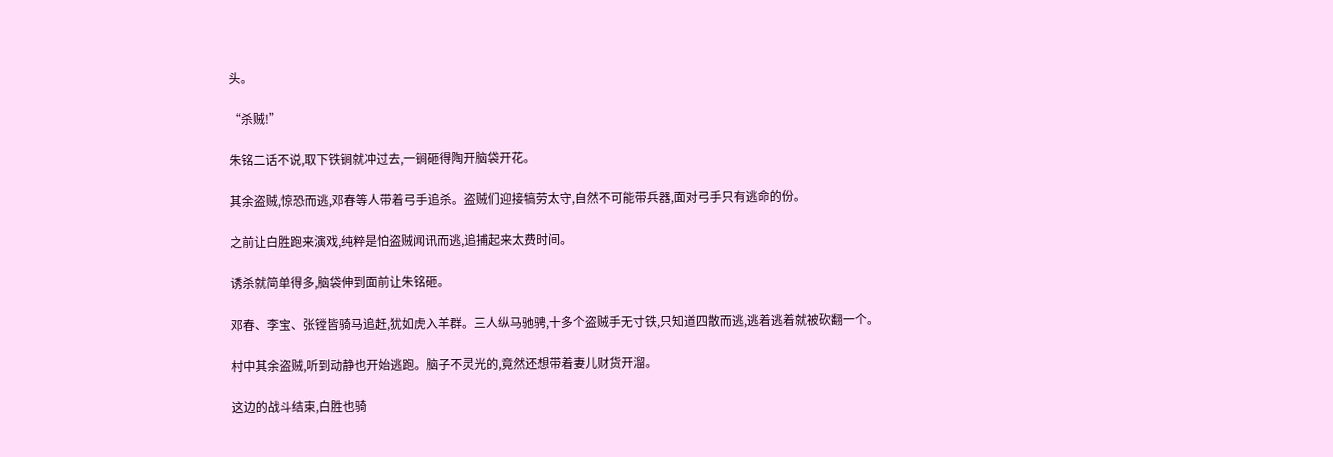头。

“杀贼!”

朱铭二话不说,取下铁锏就冲过去,一锏砸得陶开脑袋开花。

其余盗贼,惊恐而逃,邓春等人带着弓手追杀。盗贼们迎接犒劳太守,自然不可能带兵器,面对弓手只有逃命的份。

之前让白胜跑来演戏,纯粹是怕盗贼闻讯而逃,追捕起来太费时间。

诱杀就简单得多,脑袋伸到面前让朱铭砸。

邓春、李宝、张镗皆骑马追赶,犹如虎入羊群。三人纵马驰骋,十多个盗贼手无寸铁,只知道四散而逃,逃着逃着就被砍翻一个。

村中其余盗贼,听到动静也开始逃跑。脑子不灵光的,竟然还想带着妻儿财货开溜。

这边的战斗结束,白胜也骑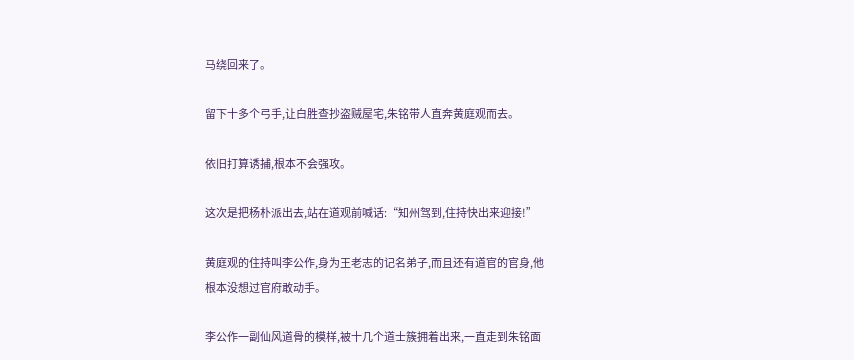马绕回来了。

留下十多个弓手,让白胜查抄盗贼屋宅,朱铭带人直奔黄庭观而去。

依旧打算诱捕,根本不会强攻。

这次是把杨朴派出去,站在道观前喊话:“知州驾到,住持快出来迎接!”

黄庭观的住持叫李公作,身为王老志的记名弟子,而且还有道官的官身,他根本没想过官府敢动手。

李公作一副仙风道骨的模样,被十几个道士簇拥着出来,一直走到朱铭面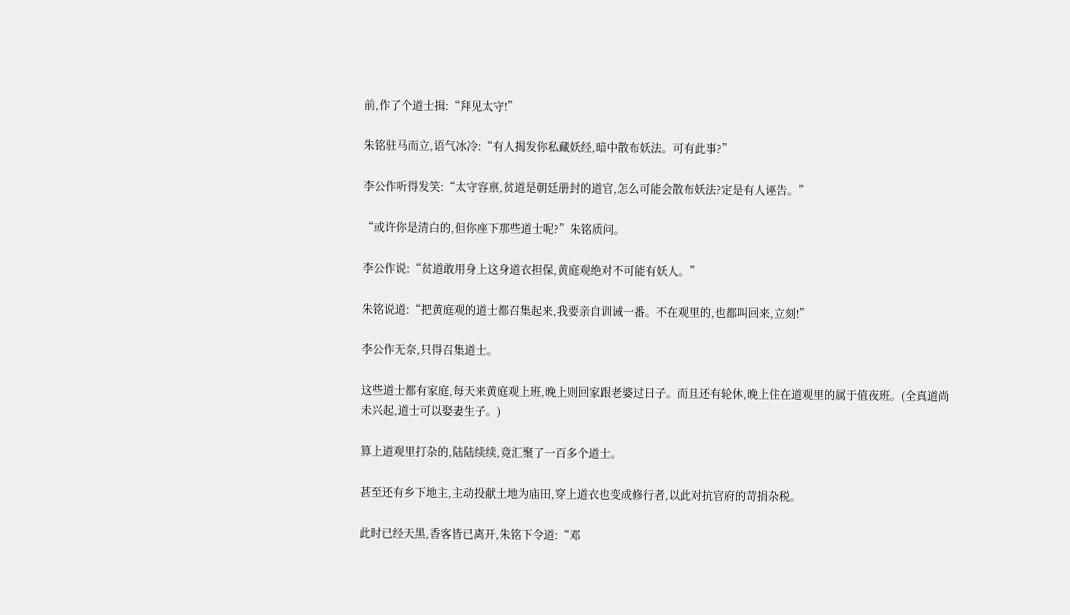前,作了个道士揖:“拜见太守!”

朱铭驻马而立,语气冰冷:“有人揭发你私藏妖经,暗中散布妖法。可有此事?”

李公作听得发笑:“太守容禀,贫道是朝廷册封的道官,怎么可能会散布妖法?定是有人诬告。”

“或许你是清白的,但你座下那些道士呢?”朱铭质问。

李公作说:“贫道敢用身上这身道衣担保,黄庭观绝对不可能有妖人。”

朱铭说道:“把黄庭观的道士都召集起来,我要亲自训诫一番。不在观里的,也都叫回来,立刻!”

李公作无奈,只得召集道士。

这些道士都有家庭,每天来黄庭观上班,晚上则回家跟老婆过日子。而且还有轮休,晚上住在道观里的属于值夜班。(全真道尚未兴起,道士可以娶妻生子。)

算上道观里打杂的,陆陆续续,竟汇聚了一百多个道士。

甚至还有乡下地主,主动投献土地为庙田,穿上道衣也变成修行者,以此对抗官府的苛捐杂税。

此时已经天黑,香客皆已离开,朱铭下令道:“邓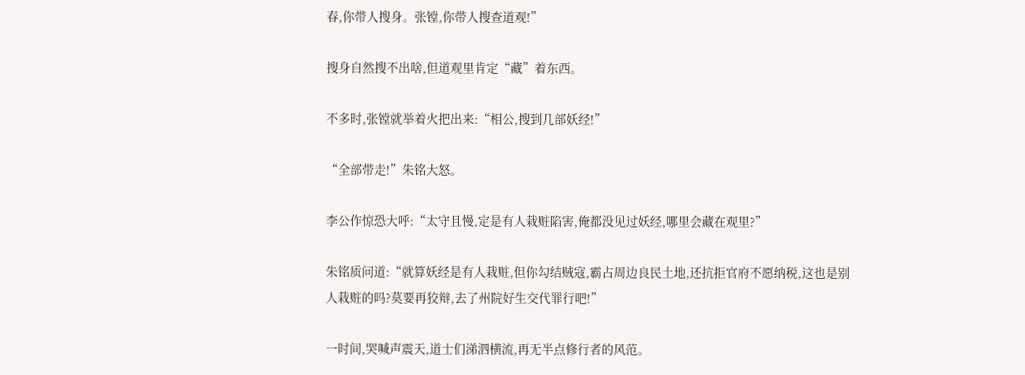春,你带人搜身。张镗,你带人搜查道观!”

搜身自然搜不出啥,但道观里肯定“藏”着东西。

不多时,张镗就举着火把出来:“相公,搜到几部妖经!”

“全部带走!”朱铭大怒。

李公作惊恐大呼:“太守且慢,定是有人栽赃陷害,俺都没见过妖经,哪里会藏在观里?”

朱铭质问道:“就算妖经是有人栽赃,但你勾结贼寇,霸占周边良民土地,还抗拒官府不愿纳税,这也是别人栽赃的吗?莫要再狡辩,去了州院好生交代罪行吧!”

一时间,哭喊声震天,道士们涕泗横流,再无半点修行者的风范。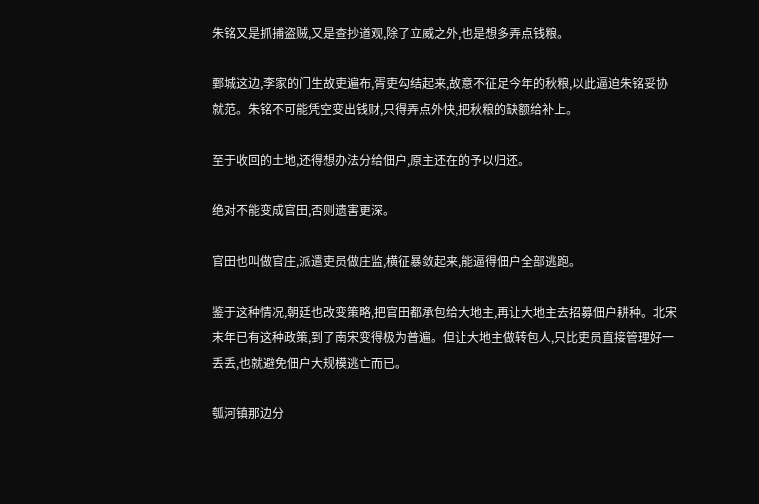朱铭又是抓捕盗贼,又是查抄道观,除了立威之外,也是想多弄点钱粮。

鄄城这边,李家的门生故吏遍布,胥吏勾结起来,故意不征足今年的秋粮,以此逼迫朱铭妥协就范。朱铭不可能凭空变出钱财,只得弄点外快,把秋粮的缺额给补上。

至于收回的土地,还得想办法分给佃户,原主还在的予以归还。

绝对不能变成官田,否则遗害更深。

官田也叫做官庄,派遣吏员做庄监,横征暴敛起来,能逼得佃户全部逃跑。

鉴于这种情况,朝廷也改变策略,把官田都承包给大地主,再让大地主去招募佃户耕种。北宋末年已有这种政策,到了南宋变得极为普遍。但让大地主做转包人,只比吏员直接管理好一丢丢,也就避免佃户大规模逃亡而已。

瓠河镇那边分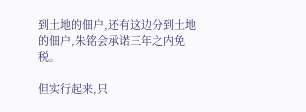到土地的佃户,还有这边分到土地的佃户,朱铭会承诺三年之内免税。

但实行起来,只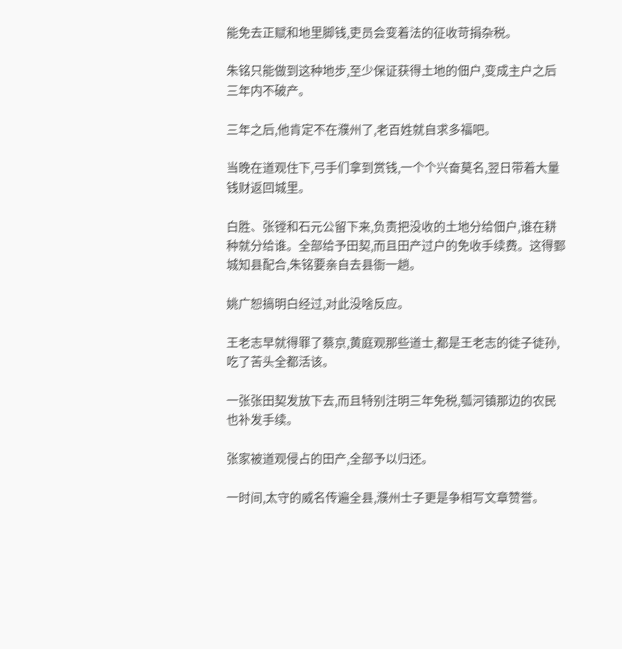能免去正赋和地里脚钱,吏员会变着法的征收苛捐杂税。

朱铭只能做到这种地步,至少保证获得土地的佃户,变成主户之后三年内不破产。

三年之后,他肯定不在濮州了,老百姓就自求多福吧。

当晚在道观住下,弓手们拿到赏钱,一个个兴奋莫名,翌日带着大量钱财返回城里。

白胜、张镗和石元公留下来,负责把没收的土地分给佃户,谁在耕种就分给谁。全部给予田契,而且田产过户的免收手续费。这得鄄城知县配合,朱铭要亲自去县衙一趟。

姚广恕搞明白经过,对此没啥反应。

王老志早就得罪了蔡京,黄庭观那些道士,都是王老志的徒子徒孙,吃了苦头全都活该。

一张张田契发放下去,而且特别注明三年免税,瓠河镇那边的农民也补发手续。

张家被道观侵占的田产,全部予以归还。

一时间,太守的威名传遍全县,濮州士子更是争相写文章赞誉。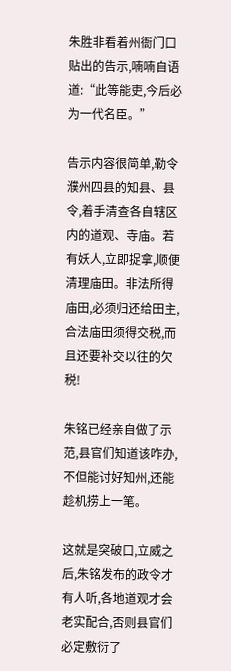朱胜非看着州衙门口贴出的告示,喃喃自语道:“此等能吏,今后必为一代名臣。”

告示内容很简单,勒令濮州四县的知县、县令,着手清查各自辖区内的道观、寺庙。若有妖人,立即捉拿,顺便清理庙田。非法所得庙田,必须归还给田主,合法庙田须得交税,而且还要补交以往的欠税!

朱铭已经亲自做了示范,县官们知道该咋办,不但能讨好知州,还能趁机捞上一笔。

这就是突破口,立威之后,朱铭发布的政令才有人听,各地道观才会老实配合,否则县官们必定敷衍了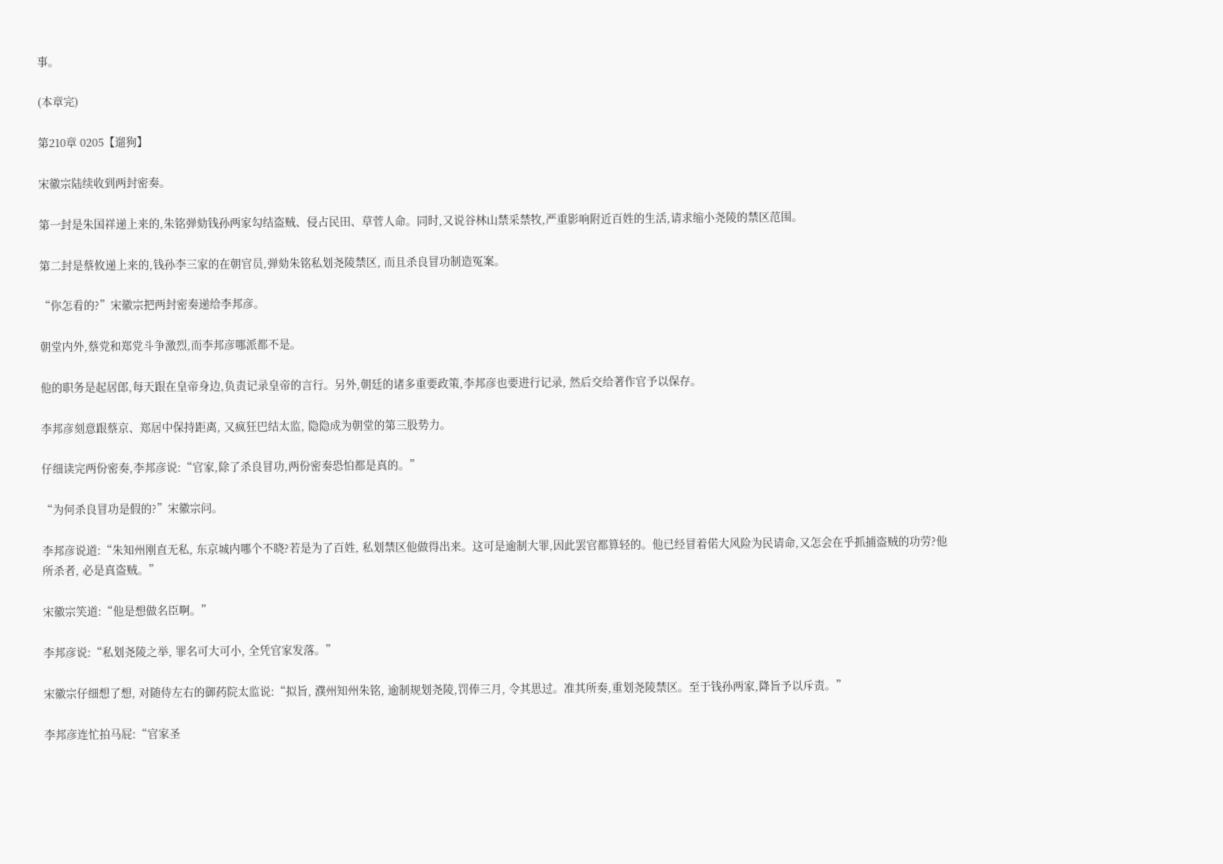事。

(本章完)

第210章 0205【遛狗】

宋徽宗陆续收到两封密奏。

第一封是朱国祥递上来的,朱铭弹劾钱孙两家勾结盗贼、侵占民田、草菅人命。同时,又说谷林山禁采禁牧,严重影响附近百姓的生活,请求缩小尧陵的禁区范围。

第二封是蔡攸递上来的,钱孙李三家的在朝官员,弹劾朱铭私划尧陵禁区, 而且杀良冒功制造冤案。

“你怎看的?”宋徽宗把两封密奏递给李邦彦。

朝堂内外,蔡党和郑党斗争激烈,而李邦彦哪派都不是。

他的职务是起居郎,每天跟在皇帝身边,负责记录皇帝的言行。另外,朝廷的诸多重要政策,李邦彦也要进行记录, 然后交给著作官予以保存。

李邦彦刻意跟蔡京、郑居中保持距离, 又疯狂巴结太监, 隐隐成为朝堂的第三股势力。

仔细读完两份密奏,李邦彦说:“官家,除了杀良冒功,两份密奏恐怕都是真的。”

“为何杀良冒功是假的?”宋徽宗问。

李邦彦说道:“朱知州刚直无私, 东京城内哪个不晓?若是为了百姓, 私划禁区他做得出来。这可是逾制大罪,因此罢官都算轻的。他已经冒着偌大风险为民请命,又怎会在乎抓捕盗贼的功劳?他所杀者, 必是真盗贼。”

宋徽宗笑道:“他是想做名臣啊。”

李邦彦说:“私划尧陵之举, 罪名可大可小, 全凭官家发落。”

宋徽宗仔细想了想, 对随侍左右的御药院太监说:“拟旨, 濮州知州朱铭, 逾制规划尧陵,罚俸三月, 令其思过。准其所奏,重划尧陵禁区。至于钱孙两家,降旨予以斥责。”

李邦彦连忙拍马屁:“官家圣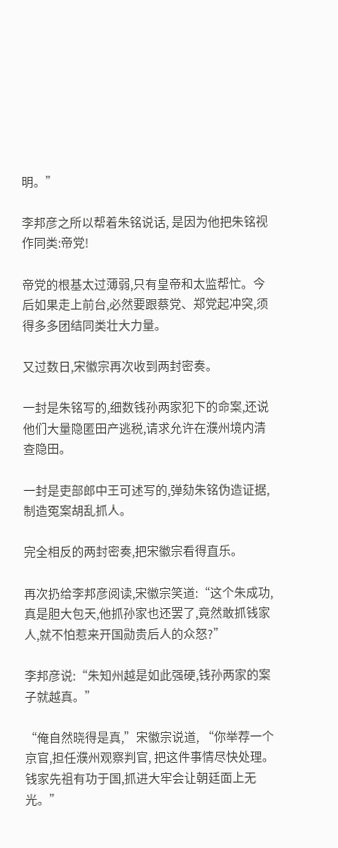明。”

李邦彦之所以帮着朱铭说话, 是因为他把朱铭视作同类:帝党!

帝党的根基太过薄弱,只有皇帝和太监帮忙。今后如果走上前台,必然要跟蔡党、郑党起冲突,须得多多团结同类壮大力量。

又过数日,宋徽宗再次收到两封密奏。

一封是朱铭写的,细数钱孙两家犯下的命案,还说他们大量隐匿田产逃税,请求允许在濮州境内清查隐田。

一封是吏部郎中王可述写的,弹劾朱铭伪造证据,制造冤案胡乱抓人。

完全相反的两封密奏,把宋徽宗看得直乐。

再次扔给李邦彦阅读,宋徽宗笑道:“这个朱成功,真是胆大包天,他抓孙家也还罢了,竟然敢抓钱家人,就不怕惹来开国勋贵后人的众怒?”

李邦彦说:“朱知州越是如此强硬,钱孙两家的案子就越真。”

“俺自然晓得是真,”宋徽宗说道, “你举荐一个京官,担任濮州观察判官, 把这件事情尽快处理。钱家先祖有功于国,抓进大牢会让朝廷面上无光。”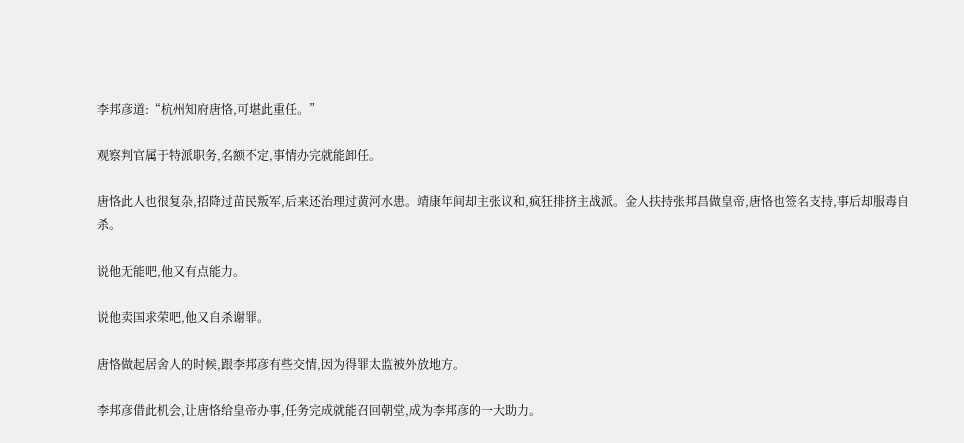李邦彦道:“杭州知府唐恪,可堪此重任。”

观察判官属于特派职务,名额不定,事情办完就能卸任。

唐恪此人也很复杂,招降过苗民叛军,后来还治理过黄河水患。靖康年间却主张议和,疯狂排挤主战派。金人扶持张邦昌做皇帝,唐恪也签名支持,事后却服毒自杀。

说他无能吧,他又有点能力。

说他卖国求荣吧,他又自杀谢罪。

唐恪做起居舍人的时候,跟李邦彦有些交情,因为得罪太监被外放地方。

李邦彦借此机会,让唐恪给皇帝办事,任务完成就能召回朝堂,成为李邦彦的一大助力。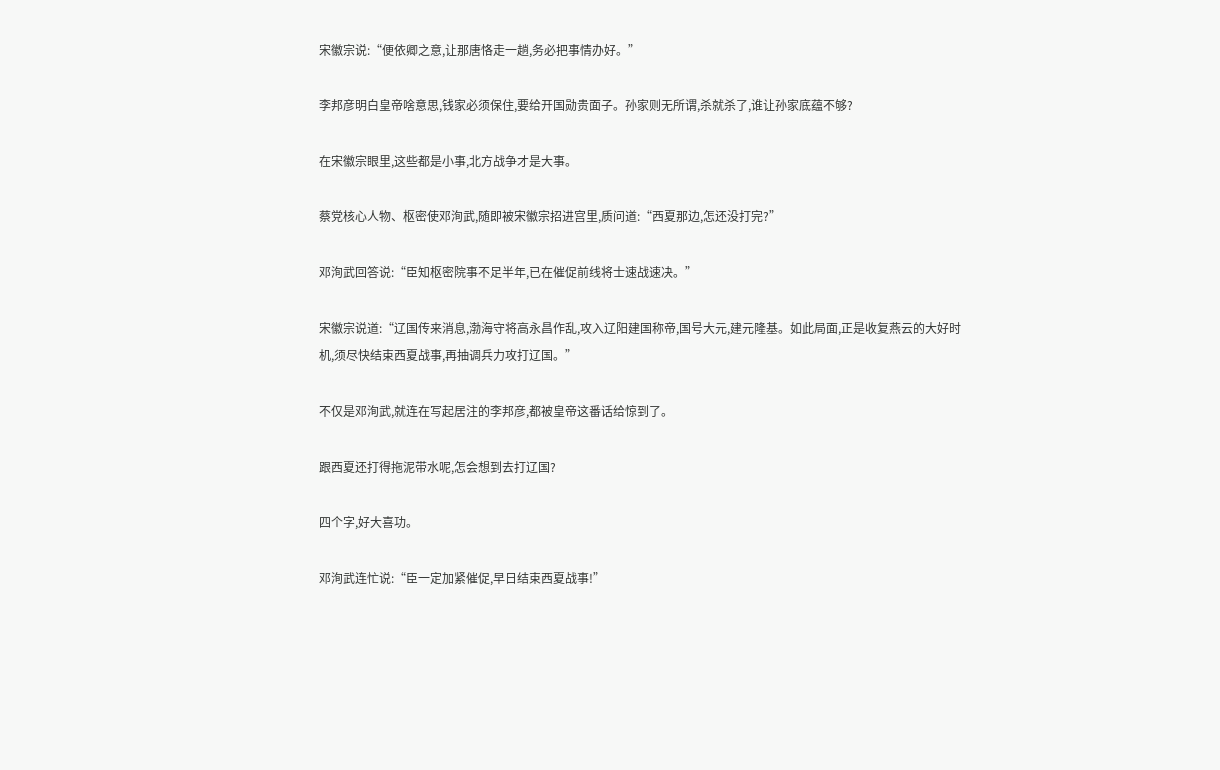宋徽宗说:“便依卿之意,让那唐恪走一趟,务必把事情办好。”

李邦彦明白皇帝啥意思,钱家必须保住,要给开国勋贵面子。孙家则无所谓,杀就杀了,谁让孙家底蕴不够?

在宋徽宗眼里,这些都是小事,北方战争才是大事。

蔡党核心人物、枢密使邓洵武,随即被宋徽宗招进宫里,质问道:“西夏那边,怎还没打完?”

邓洵武回答说:“臣知枢密院事不足半年,已在催促前线将士速战速决。”

宋徽宗说道:“辽国传来消息,渤海守将高永昌作乱,攻入辽阳建国称帝,国号大元,建元隆基。如此局面,正是收复燕云的大好时机,须尽快结束西夏战事,再抽调兵力攻打辽国。”

不仅是邓洵武,就连在写起居注的李邦彦,都被皇帝这番话给惊到了。

跟西夏还打得拖泥带水呢,怎会想到去打辽国?

四个字,好大喜功。

邓洵武连忙说:“臣一定加紧催促,早日结束西夏战事!”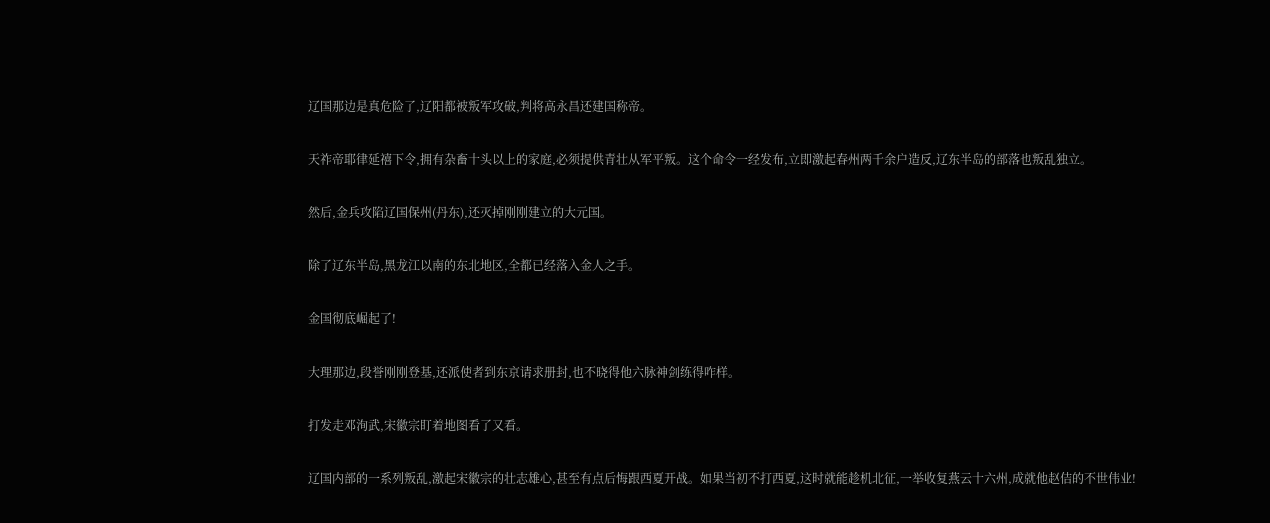辽国那边是真危险了,辽阳都被叛军攻破,判将高永昌还建国称帝。

天祚帝耶律延禧下令,拥有杂畜十头以上的家庭,必须提供青壮从军平叛。这个命令一经发布,立即激起春州两千余户造反,辽东半岛的部落也叛乱独立。

然后,金兵攻陷辽国保州(丹东),还灭掉刚刚建立的大元国。

除了辽东半岛,黑龙江以南的东北地区,全都已经落入金人之手。

金国彻底崛起了!

大理那边,段誉刚刚登基,还派使者到东京请求册封,也不晓得他六脉神剑练得咋样。

打发走邓洵武,宋徽宗盯着地图看了又看。

辽国内部的一系列叛乱,激起宋徽宗的壮志雄心,甚至有点后悔跟西夏开战。如果当初不打西夏,这时就能趁机北征,一举收复燕云十六州,成就他赵佶的不世伟业!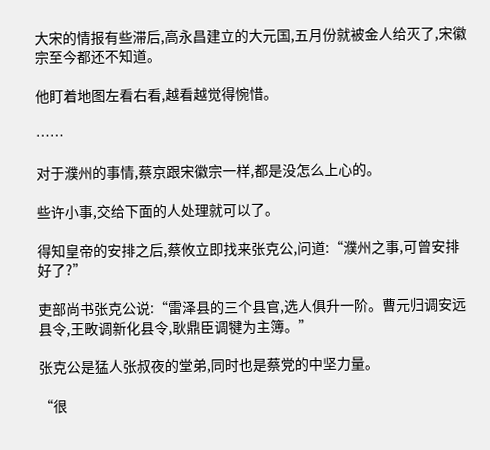大宋的情报有些滞后,高永昌建立的大元国,五月份就被金人给灭了,宋徽宗至今都还不知道。

他盯着地图左看右看,越看越觉得惋惜。

……

对于濮州的事情,蔡京跟宋徽宗一样,都是没怎么上心的。

些许小事,交给下面的人处理就可以了。

得知皇帝的安排之后,蔡攸立即找来张克公,问道:“濮州之事,可曾安排好了?”

吏部尚书张克公说:“雷泽县的三个县官,选人俱升一阶。曹元归调安远县令,王畋调新化县令,耿鼎臣调犍为主簿。”

张克公是猛人张叔夜的堂弟,同时也是蔡党的中坚力量。

“很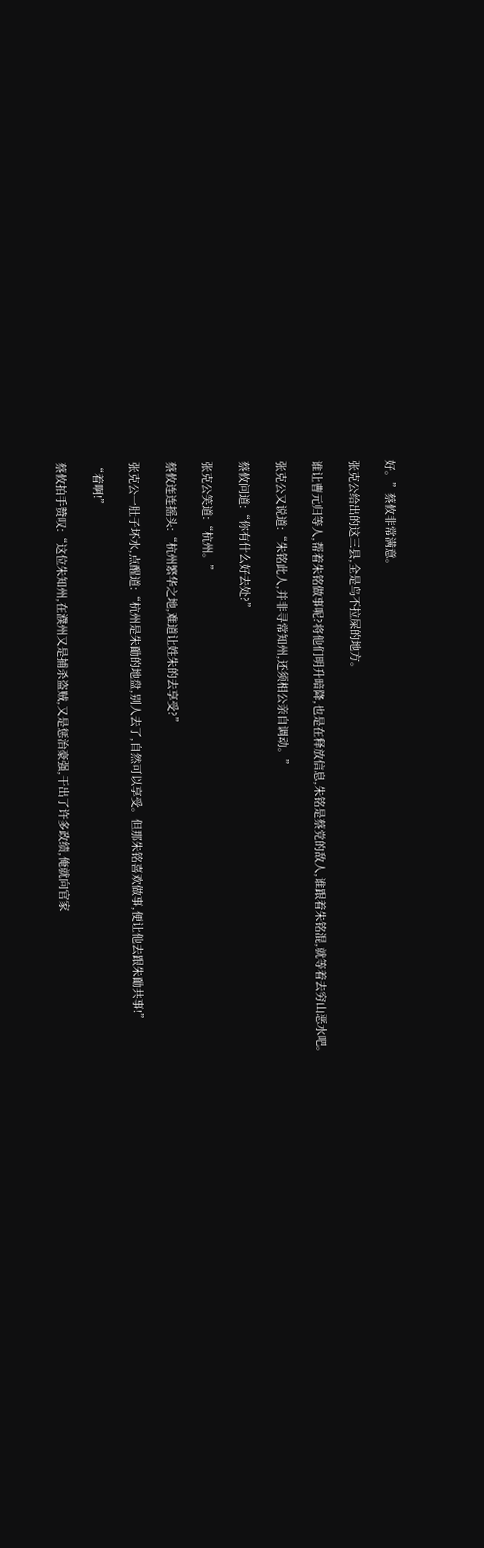好。”蔡攸非常满意。

张克公给出的这三县,全是鸟不拉屎的地方。

谁让曹元归等人,帮着朱铭做事呢?将他们明升暗降,也是在释放信息,朱铭是蔡党的敌人,谁跟着朱铭混,就等着去穷山恶水吧。

张克公又说道:“朱铭此人,并非寻常知州,还须相公亲自调动。”

蔡攸问道:“你有什么好去处?”

张克公笑道:“杭州。”

蔡攸连连摇头:“杭州繁华之地,难道让姓朱的去享受?”

张克公一肚子坏水,点醒道:“杭州是朱勔的地盘,别人去了,自然可以享受。但那朱铭喜欢做事,便让他去跟朱勔共事!”

“着啊!”

蔡攸拍手赞叹:“这位朱知州,在濮州又是捕杀盗贼,又是惩治豪强,干出了许多政绩,俺就向官家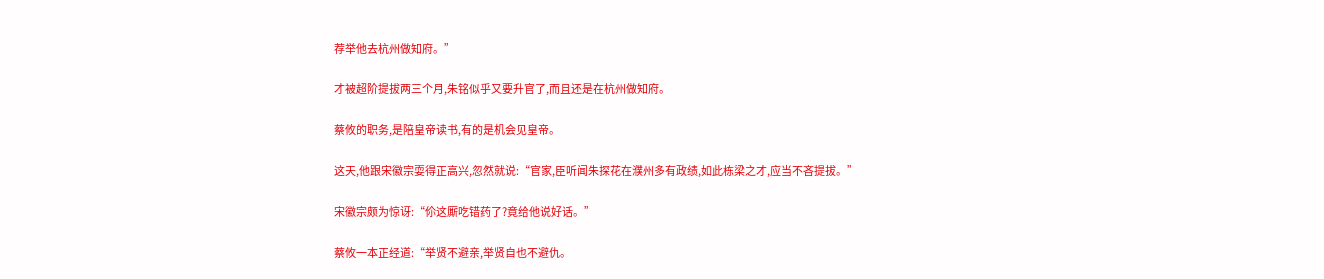荐举他去杭州做知府。”

才被超阶提拔两三个月,朱铭似乎又要升官了,而且还是在杭州做知府。

蔡攸的职务,是陪皇帝读书,有的是机会见皇帝。

这天,他跟宋徽宗耍得正高兴,忽然就说:“官家,臣听闻朱探花在濮州多有政绩,如此栋梁之才,应当不吝提拔。”

宋徽宗颇为惊讶:“伱这厮吃错药了?竟给他说好话。”

蔡攸一本正经道:“举贤不避亲,举贤自也不避仇。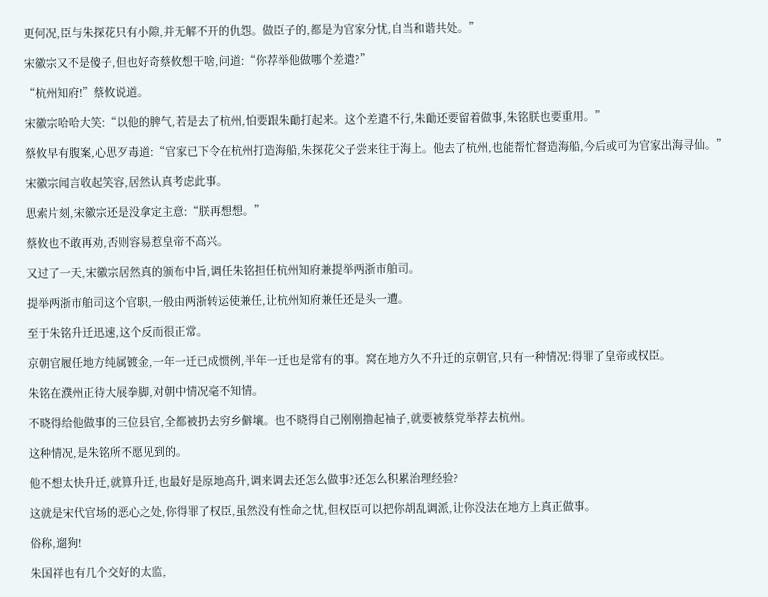更何况,臣与朱探花只有小隙,并无解不开的仇怨。做臣子的,都是为官家分忧,自当和谐共处。”

宋徽宗又不是傻子,但也好奇蔡攸想干啥,问道:“你荐举他做哪个差遣?”

“杭州知府!”蔡攸说道。

宋徽宗哈哈大笑:“以他的脾气,若是去了杭州,怕要跟朱勔打起来。这个差遣不行,朱勔还要留着做事,朱铭朕也要重用。”

蔡攸早有腹案,心思歹毒道:“官家已下令在杭州打造海船,朱探花父子尝来往于海上。他去了杭州,也能帮忙督造海船,今后或可为官家出海寻仙。”

宋徽宗闻言收起笑容,居然认真考虑此事。

思索片刻,宋徽宗还是没拿定主意:“朕再想想。”

蔡攸也不敢再劝,否则容易惹皇帝不高兴。

又过了一天,宋徽宗居然真的颁布中旨,调任朱铭担任杭州知府兼提举两浙市舶司。

提举两浙市舶司这个官职,一般由两浙转运使兼任,让杭州知府兼任还是头一遭。

至于朱铭升迁迅速,这个反而很正常。

京朝官履任地方纯属镀金,一年一迁已成惯例,半年一迁也是常有的事。窝在地方久不升迁的京朝官,只有一种情况:得罪了皇帝或权臣。

朱铭在濮州正待大展拳脚,对朝中情况毫不知情。

不晓得给他做事的三位县官,全都被扔去穷乡僻壤。也不晓得自己刚刚撸起袖子,就要被蔡党举荐去杭州。

这种情况,是朱铭所不愿见到的。

他不想太快升迁,就算升迁,也最好是原地高升,调来调去还怎么做事?还怎么积累治理经验?

这就是宋代官场的恶心之处,你得罪了权臣,虽然没有性命之忧,但权臣可以把你胡乱调派,让你没法在地方上真正做事。

俗称,遛狗!

朱国祥也有几个交好的太监,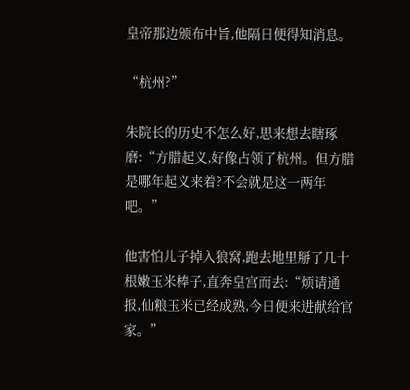皇帝那边颁布中旨,他隔日便得知消息。

“杭州?”

朱院长的历史不怎么好,思来想去瞎琢磨:“方腊起义,好像占领了杭州。但方腊是哪年起义来着?不会就是这一两年吧。”

他害怕儿子掉入狼窝,跑去地里掰了几十根嫩玉米棒子,直奔皇宫而去:“烦请通报,仙粮玉米已经成熟,今日便来进献给官家。”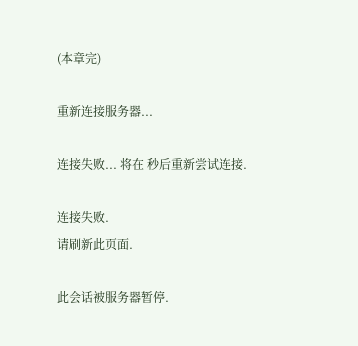(本章完)

重新连接服务器...

连接失败... 将在 秒后重新尝试连接.

连接失败.
请刷新此页面.

此会话被服务器暂停.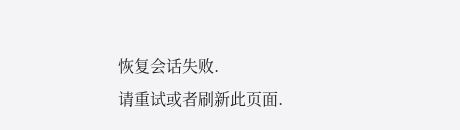恢复会话失败.
请重试或者刷新此页面.